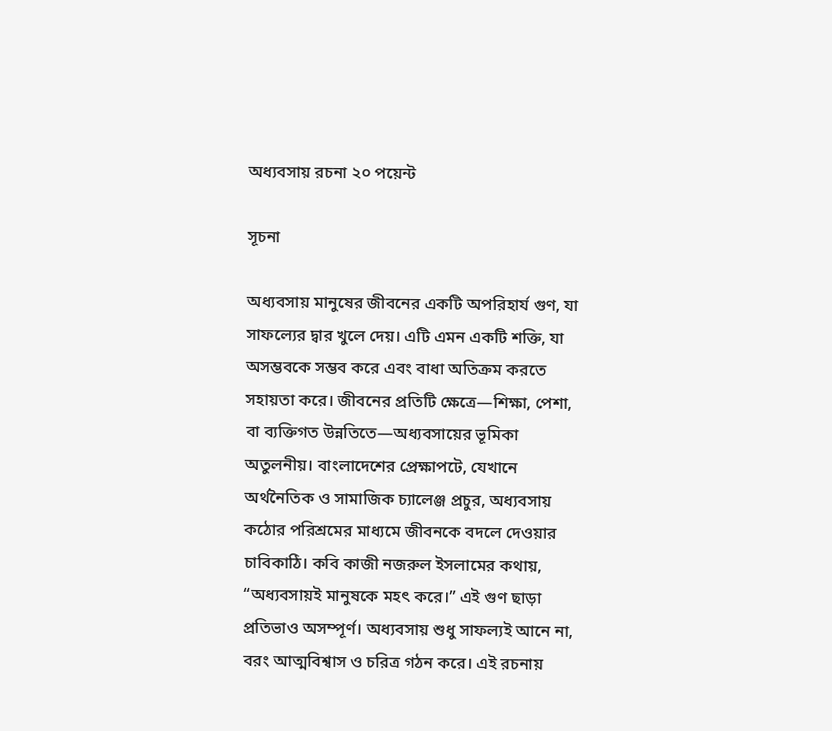অধ্যবসায় রচনা ২০ পয়েন্ট

সূচনা

অধ্যবসায় মানুষের জীবনের একটি অপরিহার্য গুণ, যা সাফল্যের দ্বার খুলে দেয়। এটি এমন একটি শক্তি, যা অসম্ভবকে সম্ভব করে এবং বাধা অতিক্রম করতে সহায়তা করে। জীবনের প্রতিটি ক্ষেত্রে—শিক্ষা, পেশা, বা ব্যক্তিগত উন্নতিতে—অধ্যবসায়ের ভূমিকা অতুলনীয়। বাংলাদেশের প্রেক্ষাপটে, যেখানে অর্থনৈতিক ও সামাজিক চ্যালেঞ্জ প্রচুর, অধ্যবসায় কঠোর পরিশ্রমের মাধ্যমে জীবনকে বদলে দেওয়ার চাবিকাঠি। কবি কাজী নজরুল ইসলামের কথায়, “অধ্যবসায়ই মানুষকে মহৎ করে।” এই গুণ ছাড়া প্রতিভাও অসম্পূর্ণ। অধ্যবসায় শুধু সাফল্যই আনে না, বরং আত্মবিশ্বাস ও চরিত্র গঠন করে। এই রচনায়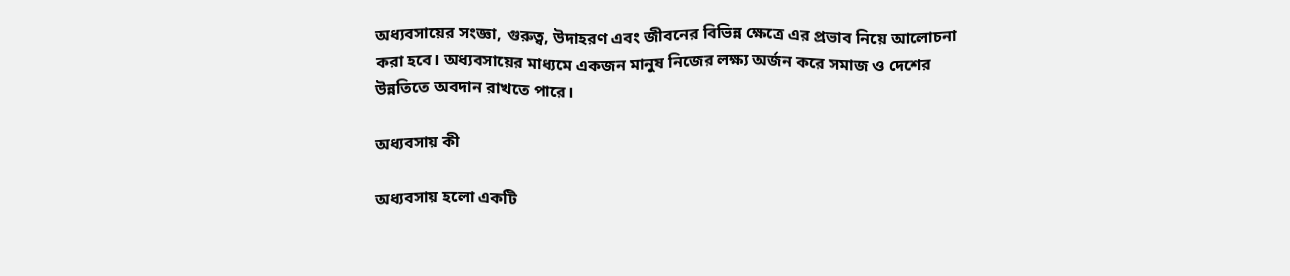অধ্যবসায়ের সংজ্ঞা, গুরুত্ব, উদাহরণ এবং জীবনের বিভিন্ন ক্ষেত্রে এর প্রভাব নিয়ে আলোচনা করা হবে। অধ্যবসায়ের মাধ্যমে একজন মানুষ নিজের লক্ষ্য অর্জন করে সমাজ ও দেশের উন্নতিতে অবদান রাখতে পারে।

অধ্যবসায় কী

অধ্যবসায় হলো একটি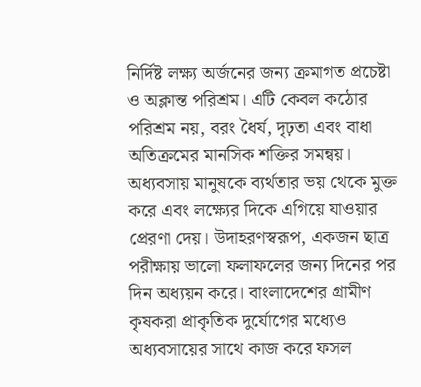নির্দিষ্ট লক্ষ্য অর্জনের জন্য ক্রমাগত প্রচেষ্টা ও অক্লান্ত পরিশ্রম। এটি কেবল কঠোর পরিশ্রম নয়, বরং ধৈর্য, দৃঢ়তা এবং বাধা অতিক্রমের মানসিক শক্তির সমন্বয়। অধ্যবসায় মানুষকে ব্যর্থতার ভয় থেকে মুক্ত করে এবং লক্ষ্যের দিকে এগিয়ে যাওয়ার প্রেরণা দেয়। উদাহরণস্বরূপ, একজন ছাত্র পরীক্ষায় ভালো ফলাফলের জন্য দিনের পর দিন অধ্যয়ন করে। বাংলাদেশের গ্রামীণ কৃষকরা প্রাকৃতিক দুর্যোগের মধ্যেও অধ্যবসায়ের সাথে কাজ করে ফসল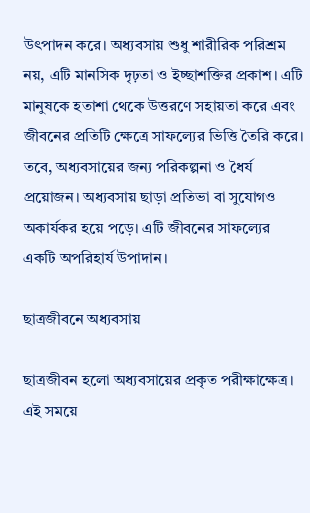উৎপাদন করে। অধ্যবসায় শুধু শারীরিক পরিশ্রম নয়, এটি মানসিক দৃঢ়তা ও ইচ্ছাশক্তির প্রকাশ। এটি মানুষকে হতাশা থেকে উত্তরণে সহায়তা করে এবং জীবনের প্রতিটি ক্ষেত্রে সাফল্যের ভিত্তি তৈরি করে। তবে, অধ্যবসায়ের জন্য পরিকল্পনা ও ধৈর্য প্রয়োজন। অধ্যবসায় ছাড়া প্রতিভা বা সুযোগও অকার্যকর হয়ে পড়ে। এটি জীবনের সাফল্যের একটি অপরিহার্য উপাদান।

ছাত্রজীবনে অধ্যবসায়

ছাত্রজীবন হলো অধ্যবসায়ের প্রকৃত পরীক্ষাক্ষেত্র। এই সময়ে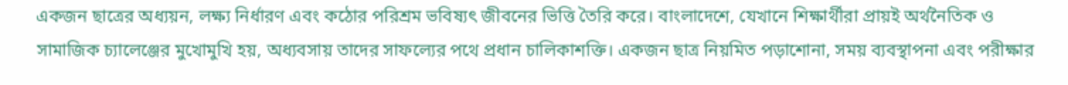একজন ছাত্রের অধ্যয়ন, লক্ষ্য নির্ধারণ এবং কঠোর পরিশ্রম ভবিষ্যৎ জীবনের ভিত্তি তৈরি করে। বাংলাদেশে, যেখানে শিক্ষার্থীরা প্রায়ই অর্থনৈতিক ও সামাজিক চ্যালেঞ্জের মুখোমুখি হয়, অধ্যবসায় তাদের সাফল্যের পথে প্রধান চালিকাশক্তি। একজন ছাত্র নিয়মিত পড়াশোনা, সময় ব্যবস্থাপনা এবং পরীক্ষার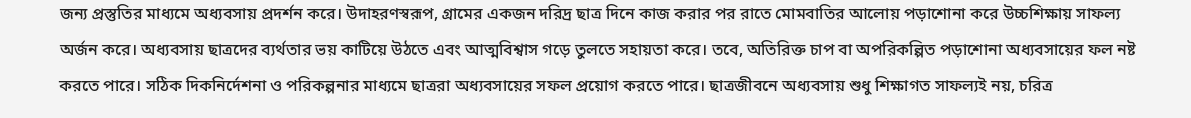জন্য প্রস্তুতির মাধ্যমে অধ্যবসায় প্রদর্শন করে। উদাহরণস্বরূপ, গ্রামের একজন দরিদ্র ছাত্র দিনে কাজ করার পর রাতে মোমবাতির আলোয় পড়াশোনা করে উচ্চশিক্ষায় সাফল্য অর্জন করে। অধ্যবসায় ছাত্রদের ব্যর্থতার ভয় কাটিয়ে উঠতে এবং আত্মবিশ্বাস গড়ে তুলতে সহায়তা করে। তবে, অতিরিক্ত চাপ বা অপরিকল্পিত পড়াশোনা অধ্যবসায়ের ফল নষ্ট করতে পারে। সঠিক দিকনির্দেশনা ও পরিকল্পনার মাধ্যমে ছাত্ররা অধ্যবসায়ের সফল প্রয়োগ করতে পারে। ছাত্রজীবনে অধ্যবসায় শুধু শিক্ষাগত সাফল্যই নয়, চরিত্র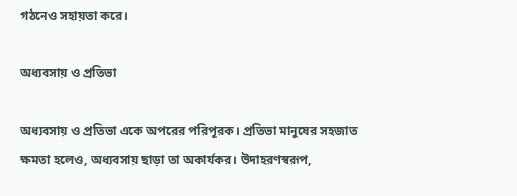গঠনেও সহায়তা করে।

অধ্যবসায় ও প্রতিভা

অধ্যবসায় ও প্রতিভা একে অপরের পরিপূরক। প্রতিভা মানুষের সহজাত ক্ষমতা হলেও, অধ্যবসায় ছাড়া তা অকার্যকর। উদাহরণস্বরূপ,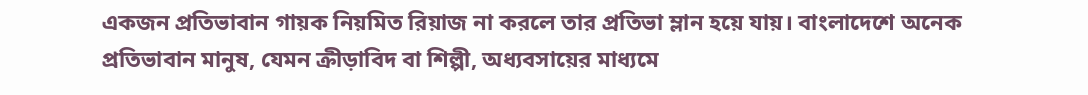একজন প্রতিভাবান গায়ক নিয়মিত রিয়াজ না করলে তার প্রতিভা ম্লান হয়ে যায়। বাংলাদেশে অনেক প্রতিভাবান মানুষ, যেমন ক্রীড়াবিদ বা শিল্পী, অধ্যবসায়ের মাধ্যমে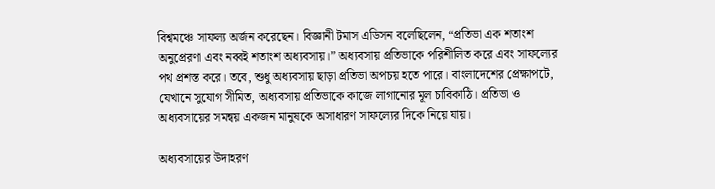বিশ্বমঞ্চে সাফল্য অর্জন করেছেন। বিজ্ঞানী টমাস এডিসন বলেছিলেন, “প্রতিভা এক শতাংশ অনুপ্রেরণা এবং নব্বই শতাংশ অধ্যবসায়।” অধ্যবসায় প্রতিভাকে পরিশীলিত করে এবং সাফল্যের পথ প্রশস্ত করে। তবে, শুধু অধ্যবসায় ছাড়া প্রতিভা অপচয় হতে পারে। বাংলাদেশের প্রেক্ষাপটে, যেখানে সুযোগ সীমিত, অধ্যবসায় প্রতিভাকে কাজে লাগানোর মূল চাবিকাঠি। প্রতিভা ও অধ্যবসায়ের সমন্বয় একজন মানুষকে অসাধারণ সাফল্যের দিকে নিয়ে যায়।

অধ্যবসায়ের উদাহরণ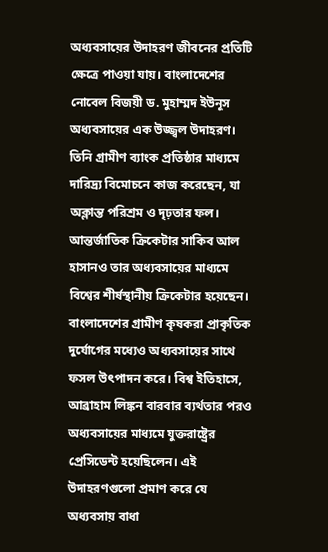অধ্যবসায়ের উদাহরণ জীবনের প্রতিটি ক্ষেত্রে পাওয়া যায়। বাংলাদেশের নোবেল বিজয়ী ড. মুহাম্মদ ইউনূস অধ্যবসায়ের এক উজ্জ্বল উদাহরণ। তিনি গ্রামীণ ব্যাংক প্রতিষ্ঠার মাধ্যমে দারিদ্র্য বিমোচনে কাজ করেছেন, যা অক্লান্ত পরিশ্রম ও দৃঢ়তার ফল। আন্তর্জাতিক ক্রিকেটার সাকিব আল হাসানও তার অধ্যবসায়ের মাধ্যমে বিশ্বের শীর্ষস্থানীয় ক্রিকেটার হয়েছেন। বাংলাদেশের গ্রামীণ কৃষকরা প্রাকৃতিক দুর্যোগের মধ্যেও অধ্যবসায়ের সাথে ফসল উৎপাদন করে। বিশ্ব ইতিহাসে, আব্রাহাম লিঙ্কন বারবার ব্যর্থতার পরও অধ্যবসায়ের মাধ্যমে যুক্তরাষ্ট্রের প্রেসিডেন্ট হয়েছিলেন। এই উদাহরণগুলো প্রমাণ করে যে অধ্যবসায় বাধা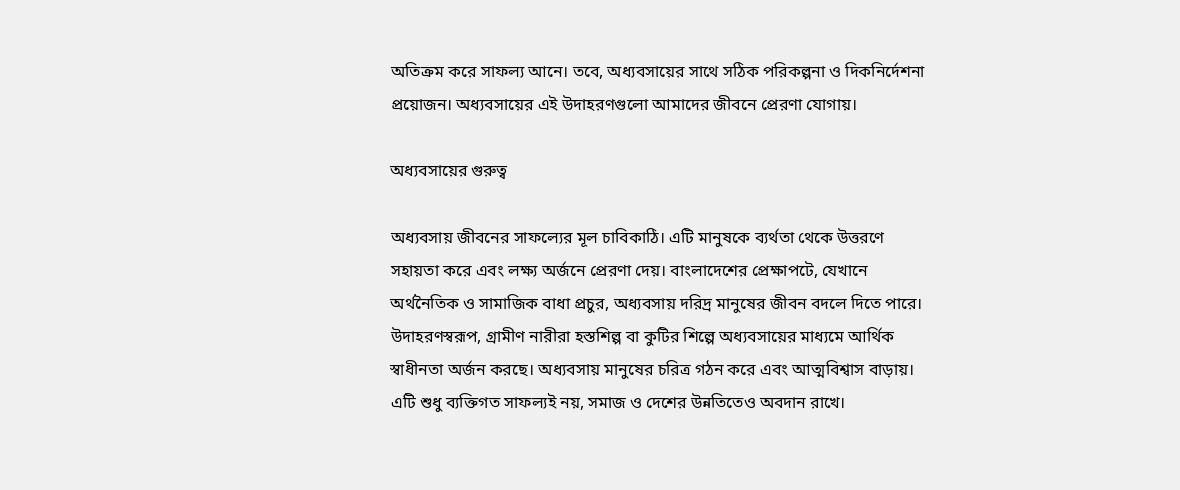অতিক্রম করে সাফল্য আনে। তবে, অধ্যবসায়ের সাথে সঠিক পরিকল্পনা ও দিকনির্দেশনা প্রয়োজন। অধ্যবসায়ের এই উদাহরণগুলো আমাদের জীবনে প্রেরণা যোগায়।

অধ্যবসায়ের গুরুত্ব

অধ্যবসায় জীবনের সাফল্যের মূল চাবিকাঠি। এটি মানুষকে ব্যর্থতা থেকে উত্তরণে সহায়তা করে এবং লক্ষ্য অর্জনে প্রেরণা দেয়। বাংলাদেশের প্রেক্ষাপটে, যেখানে অর্থনৈতিক ও সামাজিক বাধা প্রচুর, অধ্যবসায় দরিদ্র মানুষের জীবন বদলে দিতে পারে। উদাহরণস্বরূপ, গ্রামীণ নারীরা হস্তশিল্প বা কুটির শিল্পে অধ্যবসায়ের মাধ্যমে আর্থিক স্বাধীনতা অর্জন করছে। অধ্যবসায় মানুষের চরিত্র গঠন করে এবং আত্মবিশ্বাস বাড়ায়। এটি শুধু ব্যক্তিগত সাফল্যই নয়, সমাজ ও দেশের উন্নতিতেও অবদান রাখে।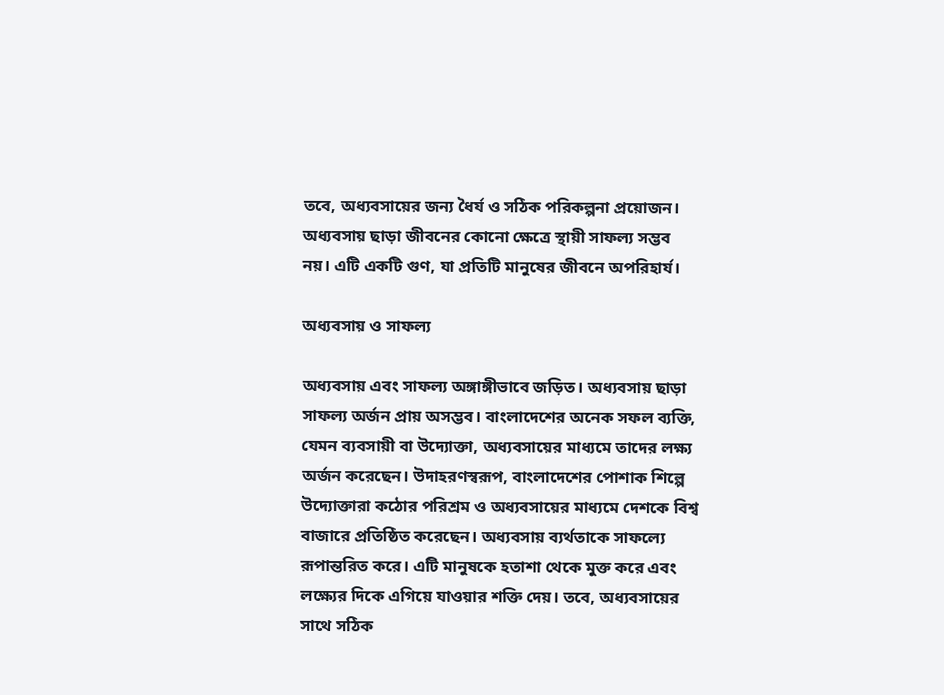তবে, অধ্যবসায়ের জন্য ধৈর্য ও সঠিক পরিকল্পনা প্রয়োজন। অধ্যবসায় ছাড়া জীবনের কোনো ক্ষেত্রে স্থায়ী সাফল্য সম্ভব নয়। এটি একটি গুণ, যা প্রতিটি মানুষের জীবনে অপরিহার্য।

অধ্যবসায় ও সাফল্য

অধ্যবসায় এবং সাফল্য অঙ্গাঙ্গীভাবে জড়িত। অধ্যবসায় ছাড়া সাফল্য অর্জন প্রায় অসম্ভব। বাংলাদেশের অনেক সফল ব্যক্তি, যেমন ব্যবসায়ী বা উদ্যোক্তা, অধ্যবসায়ের মাধ্যমে তাদের লক্ষ্য অর্জন করেছেন। উদাহরণস্বরূপ, বাংলাদেশের পোশাক শিল্পে উদ্যোক্তারা কঠোর পরিশ্রম ও অধ্যবসায়ের মাধ্যমে দেশকে বিশ্ব বাজারে প্রতিষ্ঠিত করেছেন। অধ্যবসায় ব্যর্থতাকে সাফল্যে রূপান্তরিত করে। এটি মানুষকে হতাশা থেকে মুক্ত করে এবং লক্ষ্যের দিকে এগিয়ে যাওয়ার শক্তি দেয়। তবে, অধ্যবসায়ের সাথে সঠিক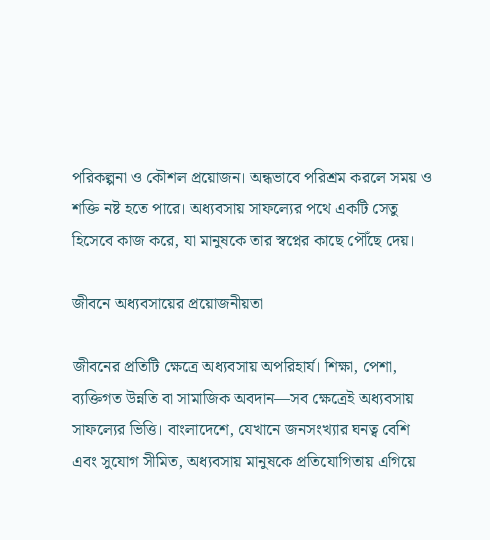পরিকল্পনা ও কৌশল প্রয়োজন। অন্ধভাবে পরিশ্রম করলে সময় ও শক্তি নষ্ট হতে পারে। অধ্যবসায় সাফল্যের পথে একটি সেতু হিসেবে কাজ করে, যা মানুষকে তার স্বপ্নের কাছে পৌঁছে দেয়।

জীবনে অধ্যবসায়ের প্রয়োজনীয়তা

জীবনের প্রতিটি ক্ষেত্রে অধ্যবসায় অপরিহার্য। শিক্ষা, পেশা, ব্যক্তিগত উন্নতি বা সামাজিক অবদান—সব ক্ষেত্রেই অধ্যবসায় সাফল্যের ভিত্তি। বাংলাদেশে, যেখানে জনসংখ্যার ঘনত্ব বেশি এবং সুযোগ সীমিত, অধ্যবসায় মানুষকে প্রতিযোগিতায় এগিয়ে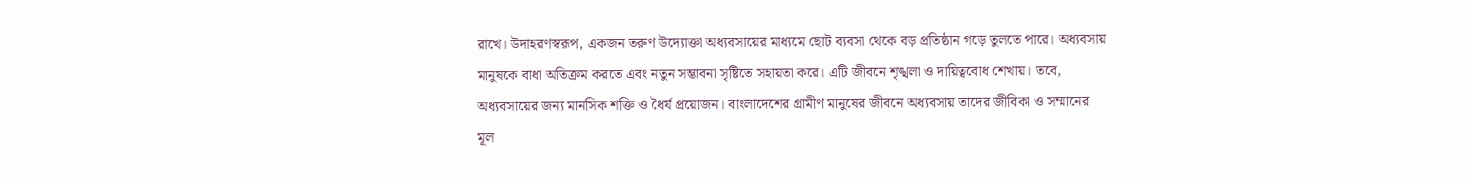রাখে। উদাহরণস্বরূপ, একজন তরুণ উদ্যোক্তা অধ্যবসায়ের মাধ্যমে ছোট ব্যবসা থেকে বড় প্রতিষ্ঠান গড়ে তুলতে পারে। অধ্যবসায় মানুষকে বাধা অতিক্রম করতে এবং নতুন সম্ভাবনা সৃষ্টিতে সহায়তা করে। এটি জীবনে শৃঙ্খলা ও দায়িত্ববোধ শেখায়। তবে, অধ্যবসায়ের জন্য মানসিক শক্তি ও ধৈর্য প্রয়োজন। বাংলাদেশের গ্রামীণ মানুষের জীবনে অধ্যবসায় তাদের জীবিকা ও সম্মানের মূল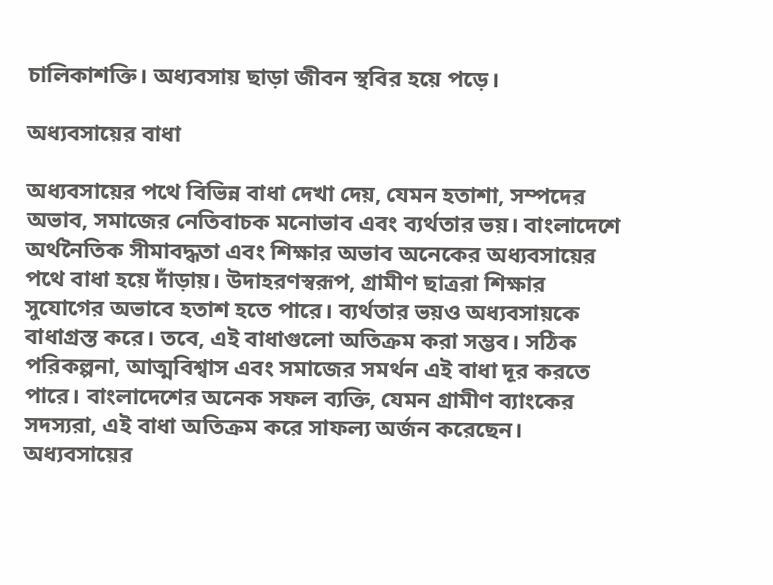চালিকাশক্তি। অধ্যবসায় ছাড়া জীবন স্থবির হয়ে পড়ে।

অধ্যবসায়ের বাধা

অধ্যবসায়ের পথে বিভিন্ন বাধা দেখা দেয়, যেমন হতাশা, সম্পদের অভাব, সমাজের নেতিবাচক মনোভাব এবং ব্যর্থতার ভয়। বাংলাদেশে অর্থনৈতিক সীমাবদ্ধতা এবং শিক্ষার অভাব অনেকের অধ্যবসায়ের পথে বাধা হয়ে দাঁড়ায়। উদাহরণস্বরূপ, গ্রামীণ ছাত্ররা শিক্ষার সুযোগের অভাবে হতাশ হতে পারে। ব্যর্থতার ভয়ও অধ্যবসায়কে বাধাগ্রস্ত করে। তবে, এই বাধাগুলো অতিক্রম করা সম্ভব। সঠিক পরিকল্পনা, আত্মবিশ্বাস এবং সমাজের সমর্থন এই বাধা দূর করতে পারে। বাংলাদেশের অনেক সফল ব্যক্তি, যেমন গ্রামীণ ব্যাংকের সদস্যরা, এই বাধা অতিক্রম করে সাফল্য অর্জন করেছেন। অধ্যবসায়ের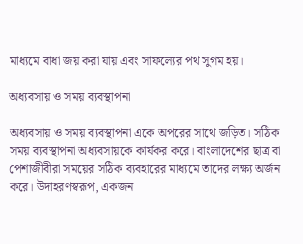মাধ্যমে বাধা জয় করা যায় এবং সাফল্যের পথ সুগম হয়।

অধ্যবসায় ও সময় ব্যবস্থাপনা

অধ্যবসায় ও সময় ব্যবস্থাপনা একে অপরের সাথে জড়িত। সঠিক সময় ব্যবস্থাপনা অধ্যবসায়কে কার্যকর করে। বাংলাদেশের ছাত্র বা পেশাজীবীরা সময়ের সঠিক ব্যবহারের মাধ্যমে তাদের লক্ষ্য অর্জন করে। উদাহরণস্বরূপ, একজন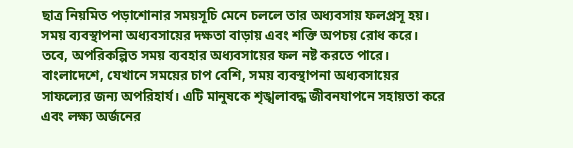ছাত্র নিয়মিত পড়াশোনার সময়সূচি মেনে চললে তার অধ্যবসায় ফলপ্রসূ হয়। সময় ব্যবস্থাপনা অধ্যবসায়ের দক্ষতা বাড়ায় এবং শক্তি অপচয় রোধ করে। তবে, অপরিকল্পিত সময় ব্যবহার অধ্যবসায়ের ফল নষ্ট করতে পারে। বাংলাদেশে, যেখানে সময়ের চাপ বেশি, সময় ব্যবস্থাপনা অধ্যবসায়ের সাফল্যের জন্য অপরিহার্য। এটি মানুষকে শৃঙ্খলাবদ্ধ জীবনযাপনে সহায়তা করে এবং লক্ষ্য অর্জনের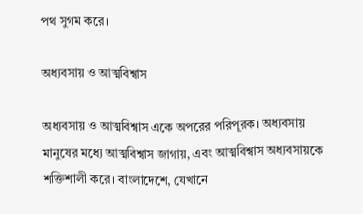পথ সুগম করে।

অধ্যবসায় ও আত্মবিশ্বাস

অধ্যবসায় ও আত্মবিশ্বাস একে অপরের পরিপূরক। অধ্যবসায় মানুষের মধ্যে আত্মবিশ্বাস জাগায়, এবং আত্মবিশ্বাস অধ্যবসায়কে শক্তিশালী করে। বাংলাদেশে, যেখানে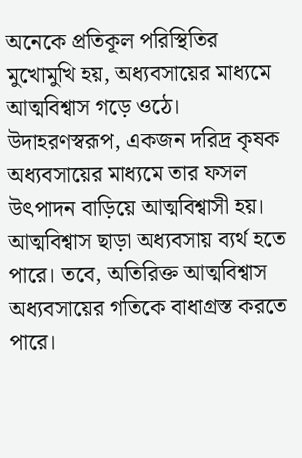অনেকে প্রতিকূল পরিস্থিতির মুখোমুখি হয়, অধ্যবসায়ের মাধ্যমে আত্মবিশ্বাস গড়ে ওঠে। উদাহরণস্বরূপ, একজন দরিদ্র কৃষক অধ্যবসায়ের মাধ্যমে তার ফসল উৎপাদন বাড়িয়ে আত্মবিশ্বাসী হয়। আত্মবিশ্বাস ছাড়া অধ্যবসায় ব্যর্থ হতে পারে। তবে, অতিরিক্ত আত্মবিশ্বাস অধ্যবসায়ের গতিকে বাধাগ্রস্ত করতে পারে।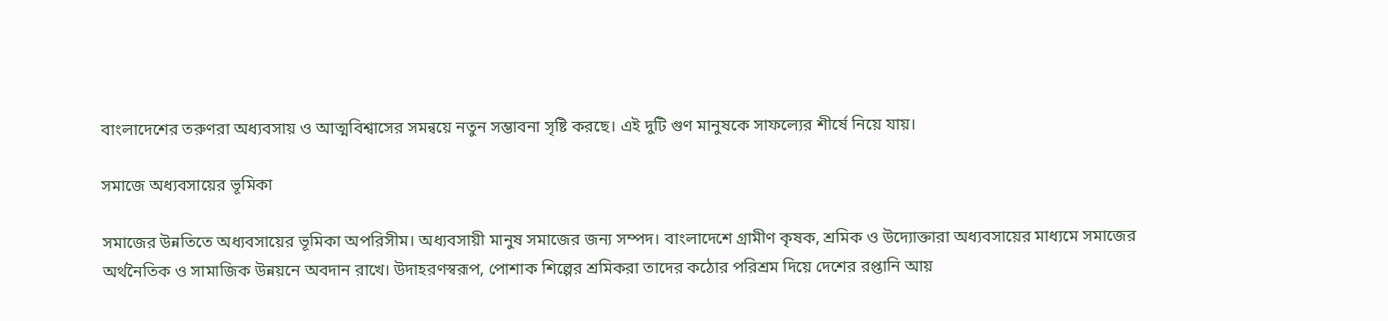বাংলাদেশের তরুণরা অধ্যবসায় ও আত্মবিশ্বাসের সমন্বয়ে নতুন সম্ভাবনা সৃষ্টি করছে। এই দুটি গুণ মানুষকে সাফল্যের শীর্ষে নিয়ে যায়।

সমাজে অধ্যবসায়ের ভূমিকা

সমাজের উন্নতিতে অধ্যবসায়ের ভূমিকা অপরিসীম। অধ্যবসায়ী মানুষ সমাজের জন্য সম্পদ। বাংলাদেশে গ্রামীণ কৃষক, শ্রমিক ও উদ্যোক্তারা অধ্যবসায়ের মাধ্যমে সমাজের অর্থনৈতিক ও সামাজিক উন্নয়নে অবদান রাখে। উদাহরণস্বরূপ, পোশাক শিল্পের শ্রমিকরা তাদের কঠোর পরিশ্রম দিয়ে দেশের রপ্তানি আয়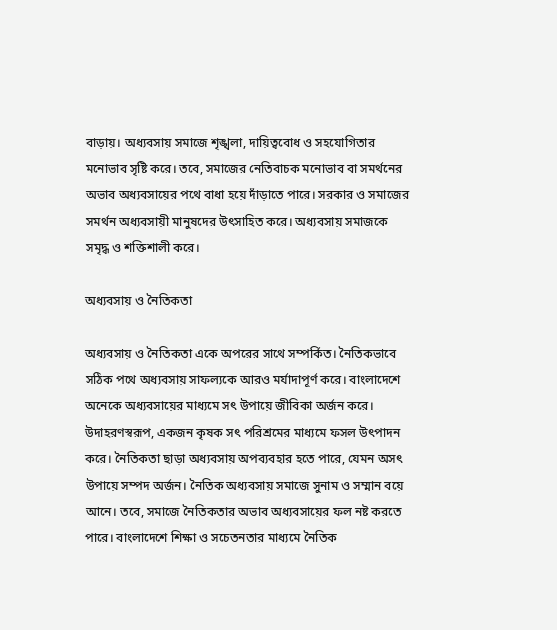বাড়ায়। অধ্যবসায় সমাজে শৃঙ্খলা, দায়িত্ববোধ ও সহযোগিতার মনোভাব সৃষ্টি করে। তবে, সমাজের নেতিবাচক মনোভাব বা সমর্থনের অভাব অধ্যবসায়ের পথে বাধা হয়ে দাঁড়াতে পারে। সরকার ও সমাজের সমর্থন অধ্যবসায়ী মানুষদের উৎসাহিত করে। অধ্যবসায় সমাজকে সমৃদ্ধ ও শক্তিশালী করে।

অধ্যবসায় ও নৈতিকতা

অধ্যবসায় ও নৈতিকতা একে অপরের সাথে সম্পর্কিত। নৈতিকভাবে সঠিক পথে অধ্যবসায় সাফল্যকে আরও মর্যাদাপূর্ণ করে। বাংলাদেশে অনেকে অধ্যবসায়ের মাধ্যমে সৎ উপায়ে জীবিকা অর্জন করে। উদাহরণস্বরূপ, একজন কৃষক সৎ পরিশ্রমের মাধ্যমে ফসল উৎপাদন করে। নৈতিকতা ছাড়া অধ্যবসায় অপব্যবহার হতে পারে, যেমন অসৎ উপায়ে সম্পদ অর্জন। নৈতিক অধ্যবসায় সমাজে সুনাম ও সম্মান বয়ে আনে। তবে, সমাজে নৈতিকতার অভাব অধ্যবসায়ের ফল নষ্ট করতে পারে। বাংলাদেশে শিক্ষা ও সচেতনতার মাধ্যমে নৈতিক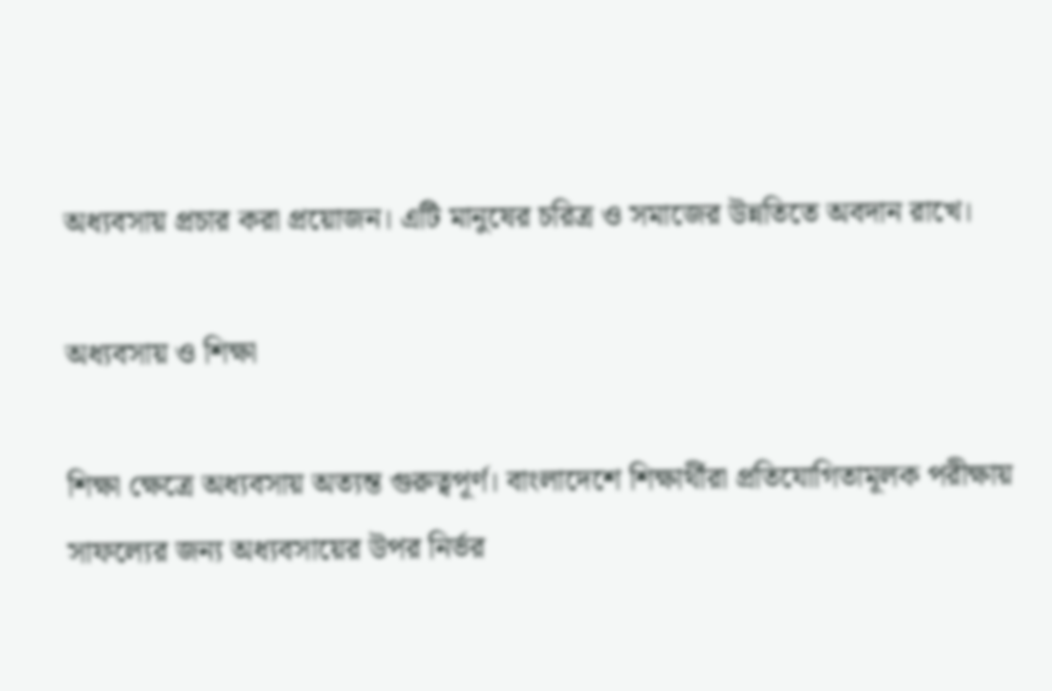অধ্যবসায় প্রচার করা প্রয়োজন। এটি মানুষের চরিত্র ও সমাজের উন্নতিতে অবদান রাখে।

অধ্যবসায় ও শিক্ষা

শিক্ষা ক্ষেত্রে অধ্যবসায় অত্যন্ত গুরুত্বপূর্ণ। বাংলাদেশে শিক্ষার্থীরা প্রতিযোগিতামূলক পরীক্ষায় সাফল্যের জন্য অধ্যবসায়ের উপর নির্ভর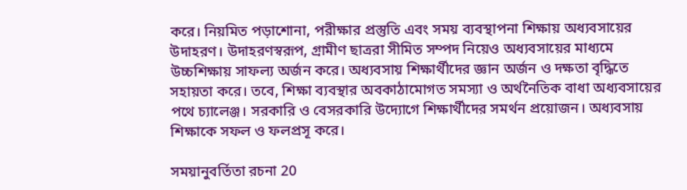করে। নিয়মিত পড়াশোনা, পরীক্ষার প্রস্তুতি এবং সময় ব্যবস্থাপনা শিক্ষায় অধ্যবসায়ের উদাহরণ। উদাহরণস্বরূপ, গ্রামীণ ছাত্ররা সীমিত সম্পদ নিয়েও অধ্যবসায়ের মাধ্যমে উচ্চশিক্ষায় সাফল্য অর্জন করে। অধ্যবসায় শিক্ষার্থীদের জ্ঞান অর্জন ও দক্ষতা বৃদ্ধিতে সহায়তা করে। তবে, শিক্ষা ব্যবস্থার অবকাঠামোগত সমস্যা ও অর্থনৈতিক বাধা অধ্যবসায়ের পথে চ্যালেঞ্জ। সরকারি ও বেসরকারি উদ্যোগে শিক্ষার্থীদের সমর্থন প্রয়োজন। অধ্যবসায় শিক্ষাকে সফল ও ফলপ্রসূ করে।

সময়ানুবর্তিতা রচনা 20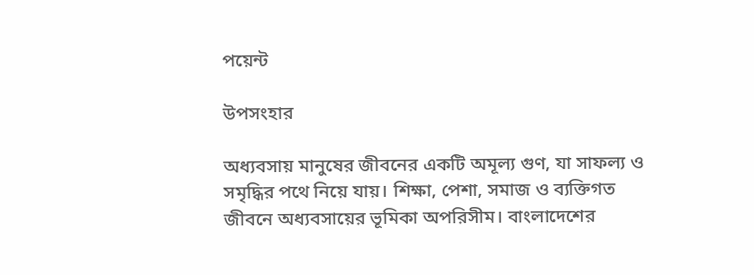পয়েন্ট

উপসংহার

অধ্যবসায় মানুষের জীবনের একটি অমূল্য গুণ, যা সাফল্য ও সমৃদ্ধির পথে নিয়ে যায়। শিক্ষা, পেশা, সমাজ ও ব্যক্তিগত জীবনে অধ্যবসায়ের ভূমিকা অপরিসীম। বাংলাদেশের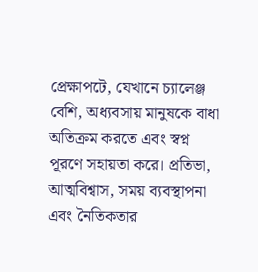প্রেক্ষাপটে, যেখানে চ্যালেঞ্জ বেশি, অধ্যবসায় মানুষকে বাধা অতিক্রম করতে এবং স্বপ্ন পূরণে সহায়তা করে। প্রতিভা, আত্মবিশ্বাস, সময় ব্যবস্থাপনা এবং নৈতিকতার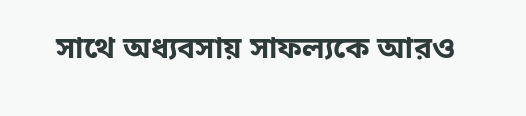সাথে অধ্যবসায় সাফল্যকে আরও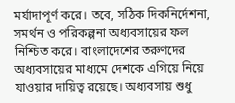মর্যাদাপূর্ণ করে। তবে, সঠিক দিকনির্দেশনা, সমর্থন ও পরিকল্পনা অধ্যবসায়ের ফল নিশ্চিত করে। বাংলাদেশের তরুণদের অধ্যবসায়ের মাধ্যমে দেশকে এগিয়ে নিয়ে যাওয়ার দায়িত্ব রয়েছে। অধ্যবসায় শুধু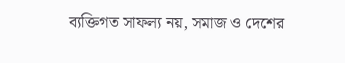ব্যক্তিগত সাফল্য নয়, সমাজ ও দেশের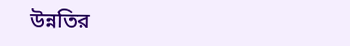উন্নতির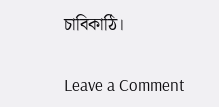চাবিকাঠি।

Leave a Comment